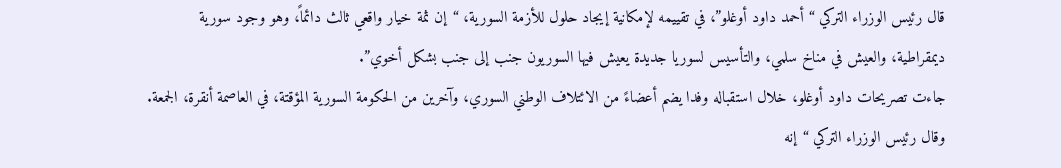قال رئيس الوزراء التركي “أحمد داود أوغلو”، في تقييمه لإمكانية إيجاد حلول للأزمة السورية، “إن ثمة خيار واقعي ثالث دائماً، وهو وجود سورية ديمقراطية، والعيش في مناخ سلمي، والتأسيس لسوريا جديدة يعيش فيها السوريون جنب إلى جنب بشكل أخوي”.
جاءت تصريحات داود أوغلو، خلال استقباله وفدا يضم أعضاءً من الائتلاف الوطني السوري، وآخرين من الحكومة السورية المؤقتة، في العاصمة أنقرة، الجمعة.
وقال رئيس الوزراء التركي “إنه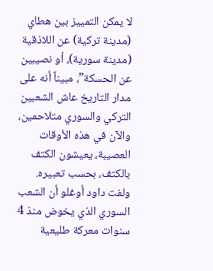لا يمكن التمييز بين هطاي (مدينة تركية) عن اللاذقية (مدينة سورية)، أو نصيبين عن الحسكة”، مبيناً أنه على مدار التاريخ عاش الشعبين التركي والسوري متلاحمين، والآن في هذه الأوقات العصيبة، يعيشون الكتف بالكتف، بحسب تعبيره.
ولفت داود أوغلو أن الشعب السوري الذي يخوض منذ 4 سنوات معركة طليعية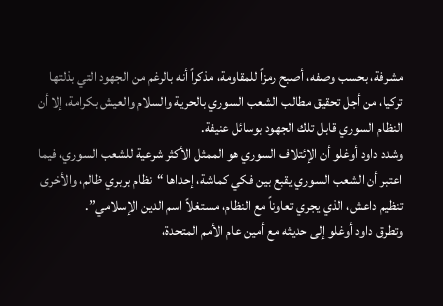مشرفة، بحسب وصفه، أصبح رمزاً للمقاومة، مذكراً أنه بالرغم من الجهود التي بذلتها تركيا، من أجل تحقيق مطالب الشعب السوري بالحرية والسلام والعيش بكرامة، إلا أن النظام السوري قابل تلك الجهود بوسائل عنيفة.
وشدد داود أوغلو أن الإئتلاف السوري هو الممثل الأكثر شرعية للشعب السوري، فيما اعتبر أن الشعب السوري يقبع بين فكي كماشة، إحداها “نظام بربري ظالم، والأخرى تنظيم داعش، الذي يجري تعاوناً مع النظام، مستغلاً اسم الدين الإسلامي”.
وتطرق داود أوغلو إلى حديثه مع أمين عام الأمم المتحدة،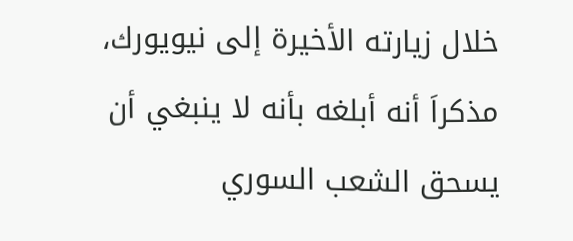خلال زيارته الأخيرة إلى نيويورك، مذكراَ أنه أبلغه بأنه لا ينبغي أن يسحق الشعب السوري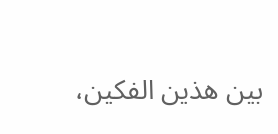بين هذين الفكين،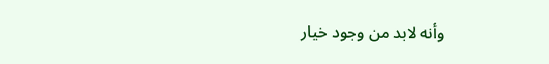وأنه لابد من وجود خيار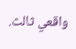واقعي ثالث.